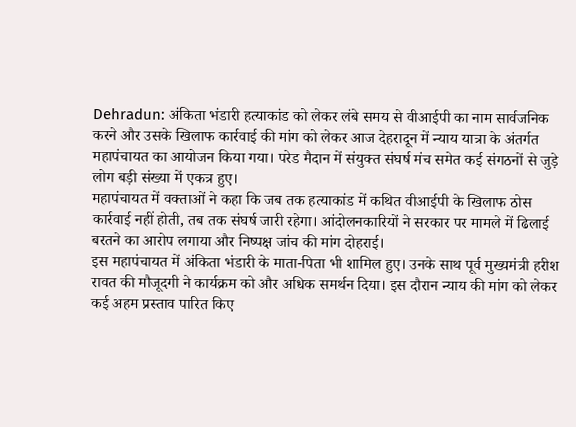Dehradun: अंकिता भंडारी हत्याकांड को लेकर लंबे समय से वीआईपी का नाम सार्वजनिक करने और उसके खिलाफ कार्रवाई की मांग को लेकर आज देहरादून में न्याय यात्रा के अंतर्गत महापंचायत का आयोजन किया गया। परेड मैदान में संयुक्त संघर्ष मंच समेत कई संगठनों से जुड़े लोग बड़ी संख्या में एकत्र हुए।
महापंचायत में वक्ताओं ने कहा कि जब तक हत्याकांड में कथित वीआईपी के खिलाफ ठोस कार्रवाई नहीं होती, तब तक संघर्ष जारी रहेगा। आंदोलनकारियों ने सरकार पर मामले में ढिलाई बरतने का आरोप लगाया और निष्पक्ष जांच की मांग दोहराई।
इस महापंचायत में अंकिता भंडारी के माता-पिता भी शामिल हुए। उनके साथ पूर्व मुख्यमंत्री हरीश रावत की मौजूदगी ने कार्यक्रम को और अधिक समर्थन दिया। इस दौरान न्याय की मांग को लेकर कई अहम प्रस्ताव पारित किए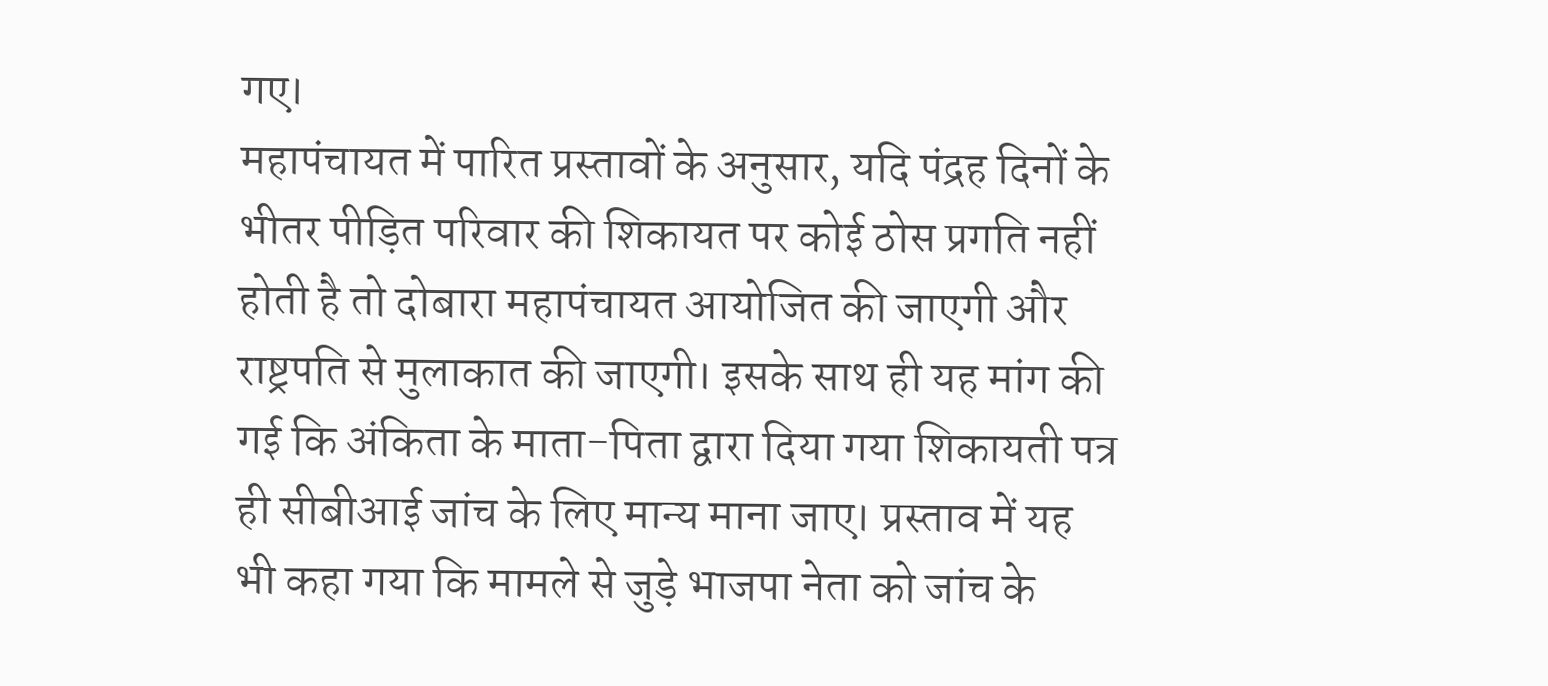गए।
महापंचायत में पारित प्रस्तावों के अनुसार, यदि पंद्रह दिनों के भीतर पीड़ित परिवार की शिकायत पर कोई ठोस प्रगति नहीं होती है तो दोबारा महापंचायत आयोजित की जाएगी और राष्ट्रपति से मुलाकात की जाएगी। इसके साथ ही यह मांग की गई कि अंकिता के माता-पिता द्वारा दिया गया शिकायती पत्र ही सीबीआई जांच के लिए मान्य माना जाए। प्रस्ताव में यह भी कहा गया कि मामले से जुड़े भाजपा नेता को जांच के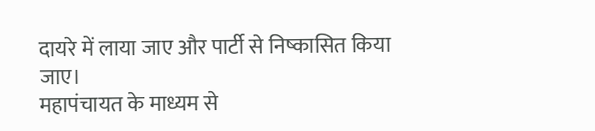दायरे में लाया जाए और पार्टी से निष्कासित किया जाए।
महापंचायत के माध्यम से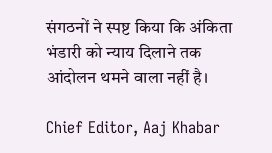संगठनों ने स्पष्ट किया कि अंकिता भंडारी को न्याय दिलाने तक आंदोलन थमने वाला नहीं है।

Chief Editor, Aaj Khabar